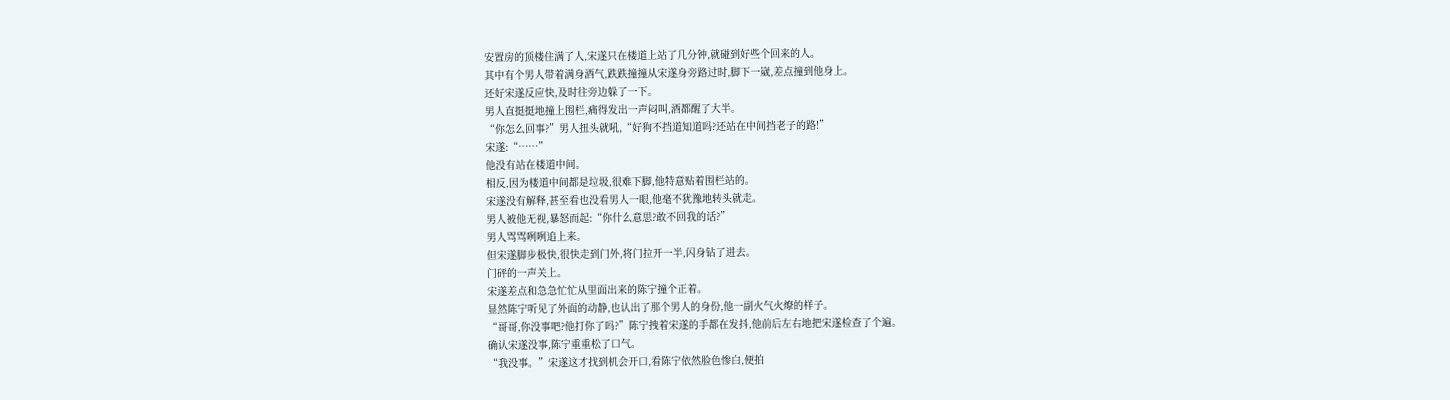安置房的顶楼住满了人,宋遂只在楼道上站了几分钟,就碰到好些个回来的人。
其中有个男人带着满身酒气,跌跌撞撞从宋遂身旁路过时,脚下一崴,差点撞到他身上。
还好宋遂反应快,及时往旁边躲了一下。
男人直挺挺地撞上围栏,痛得发出一声闷叫,酒都醒了大半。
“你怎么回事?”男人扭头就吼,“好狗不挡道知道吗?还站在中间挡老子的路!”
宋遂:“……”
他没有站在楼道中间。
相反,因为楼道中间都是垃圾,很难下脚,他特意贴着围栏站的。
宋遂没有解释,甚至看也没看男人一眼,他毫不犹豫地转头就走。
男人被他无视,暴怒而起:“你什么意思?敢不回我的话?”
男人骂骂咧咧追上来。
但宋遂脚步极快,很快走到门外,将门拉开一半,闪身钻了进去。
门砰的一声关上。
宋遂差点和急急忙忙从里面出来的陈宁撞个正着。
显然陈宁听见了外面的动静,也认出了那个男人的身份,他一副火气火燎的样子。
“哥哥,你没事吧?他打你了吗?”陈宁拽着宋遂的手都在发抖,他前后左右地把宋遂检查了个遍。
确认宋遂没事,陈宁重重松了口气。
“我没事。”宋遂这才找到机会开口,看陈宁依然脸色惨白,便拍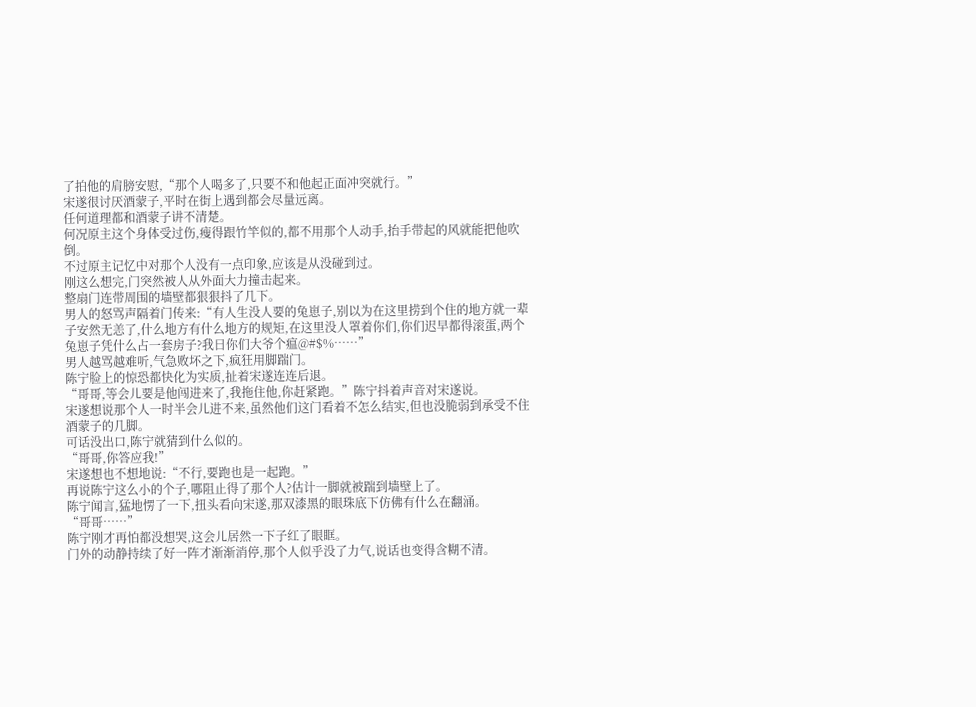了拍他的肩膀安慰,“那个人喝多了,只要不和他起正面冲突就行。”
宋遂很讨厌酒蒙子,平时在街上遇到都会尽量远离。
任何道理都和酒蒙子讲不清楚。
何况原主这个身体受过伤,瘦得跟竹竿似的,都不用那个人动手,抬手带起的风就能把他吹倒。
不过原主记忆中对那个人没有一点印象,应该是从没碰到过。
刚这么想完,门突然被人从外面大力撞击起来。
整扇门连带周围的墙壁都狠狠抖了几下。
男人的怒骂声隔着门传来:“有人生没人要的兔崽子,别以为在这里捞到个住的地方就一辈子安然无恙了,什么地方有什么地方的规矩,在这里没人罩着你们,你们迟早都得滚蛋,两个兔崽子凭什么占一套房子?我日你们大爷个瘟@#$%……”
男人越骂越难听,气急败坏之下,疯狂用脚踹门。
陈宁脸上的惊恐都快化为实质,扯着宋遂连连后退。
“哥哥,等会儿要是他闯进来了,我拖住他,你赶紧跑。”陈宁抖着声音对宋遂说。
宋遂想说那个人一时半会儿进不来,虽然他们这门看着不怎么结实,但也没脆弱到承受不住酒蒙子的几脚。
可话没出口,陈宁就猜到什么似的。
“哥哥,你答应我!”
宋遂想也不想地说:“不行,要跑也是一起跑。”
再说陈宁这么小的个子,哪阻止得了那个人?估计一脚就被踹到墙壁上了。
陈宁闻言,猛地愣了一下,扭头看向宋遂,那双漆黑的眼珠底下仿佛有什么在翻涌。
“哥哥……”
陈宁刚才再怕都没想哭,这会儿居然一下子红了眼眶。
门外的动静持续了好一阵才渐渐消停,那个人似乎没了力气,说话也变得含糊不清。